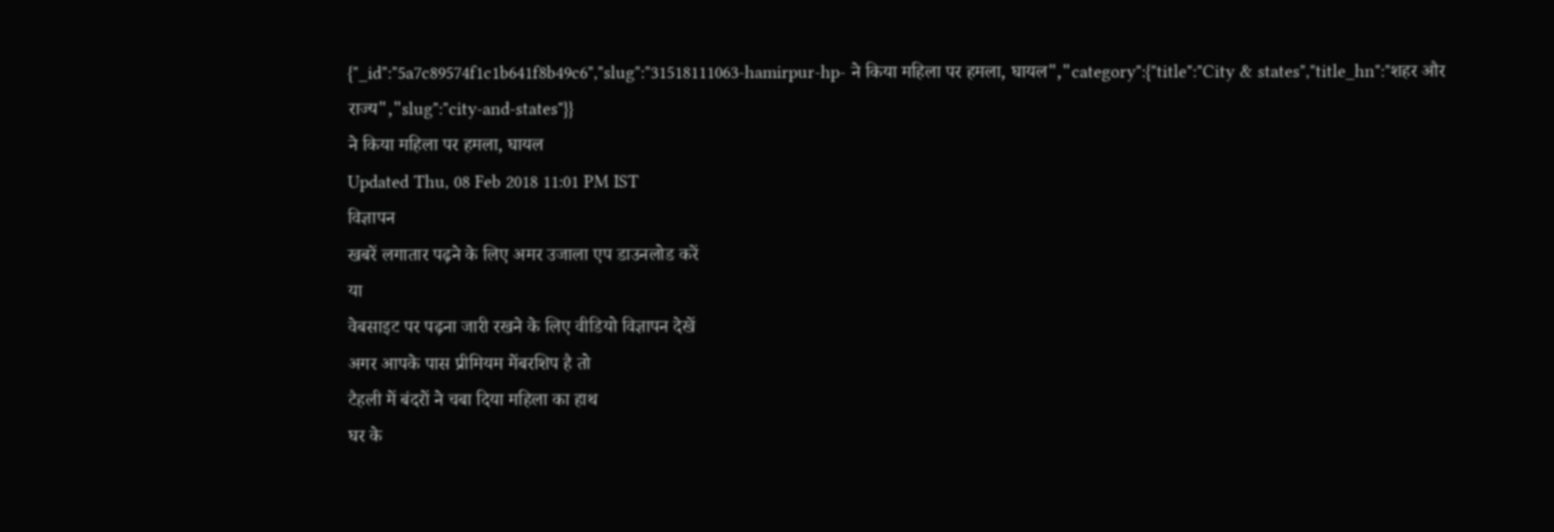{"_id":"5a7c89574f1c1b641f8b49c6","slug":"31518111063-hamirpur-hp- ने किया महिला पर हमला, घायल","category":{"title":"City & states","title_hn":"शहर और राज्य","slug":"city-and-states"}}
ने किया महिला पर हमला, घायल
Updated Thu, 08 Feb 2018 11:01 PM IST
विज्ञापन
खबरें लगातार पढ़ने के लिए अमर उजाला एप डाउनलोड करें
या
वेबसाइट पर पढ़ना जारी रखने के लिए वीडियो विज्ञापन देखें
अगर आपके पास प्रीमियम मेंबरशिप है तो
टैहली में बंदरों ने चबा दिया महिला का हाथ
घर के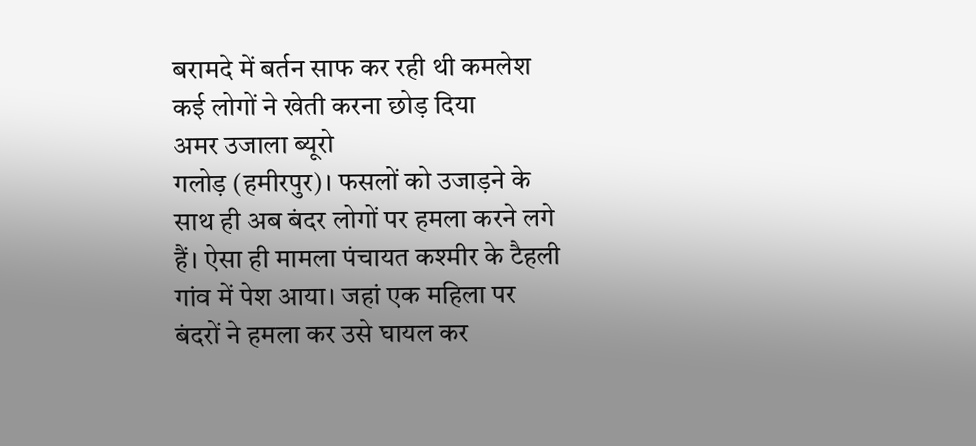बरामदे में बर्तन साफ कर रही थी कमलेश
कई लोगों ने खेती करना छोड़ दिया
अमर उजाला ब्यूरो
गलोड़ (हमीरपुर)। फसलों को उजाड़ने के साथ ही अब बंदर लोगों पर हमला करने लगे हैं। ऐसा ही मामला पंचायत कश्मीर के टैहली गांव में पेश आया। जहां एक महिला पर बंदरों ने हमला कर उसे घायल कर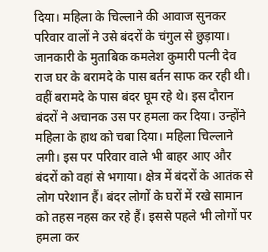दिया। महिला के चिल्लाने की आवाज सुनकर परिवार वालों ने उसे बंदरों के चंगुल से छुड़ाया।
जानकारी के मुताबिक कमलेश कुमारी पत्नी देव राज घर के बरामदे के पास बर्तन साफ कर रही थी। वहीं बरामदे के पास बंदर घूम रहे थे। इस दौरान बंदरों ने अचानक उस पर हमला कर दिया। उन्होंने महिला के हाथ को चबा दिया। महिला चिल्लाने लगी। इस पर परिवार वाले भी बाहर आए और बंदरों को वहां से भगाया। क्षेत्र में बंदरों के आतंक से लोग परेशान हैं। बंदर लोगों के घरों में रखे सामान को तहस नहस कर रहे हैं। इससे पहले भी लोगों पर हमला कर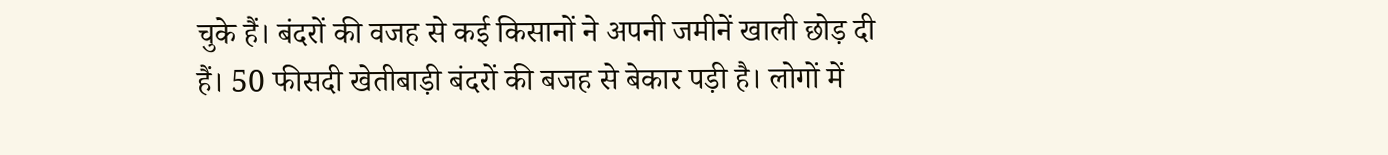चुके हैं। बंदरों की वजह से कई किसानों ने अपनी जमीनें खाली छोड़ दी हैं। 50 फीसदी खेतीबाड़ी बंदरों की बजह से बेकार पड़ी है। लोगों में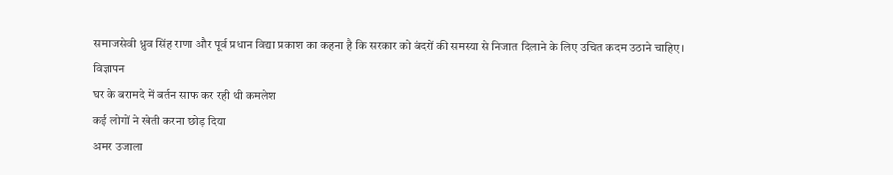समाजसेवी ध्रुव सिंह राणा और पूर्व प्रधान विद्या प्रकाश का कहना है कि सरकार को बंदरों की समस्या से निजात दिलाने के लिए उचित कदम उठाने चाहिए।
विज्ञापन
घर के बरामदे में बर्तन साफ कर रही थी कमलेश
कई लोगों ने खेती करना छोड़ दिया
अमर उजाला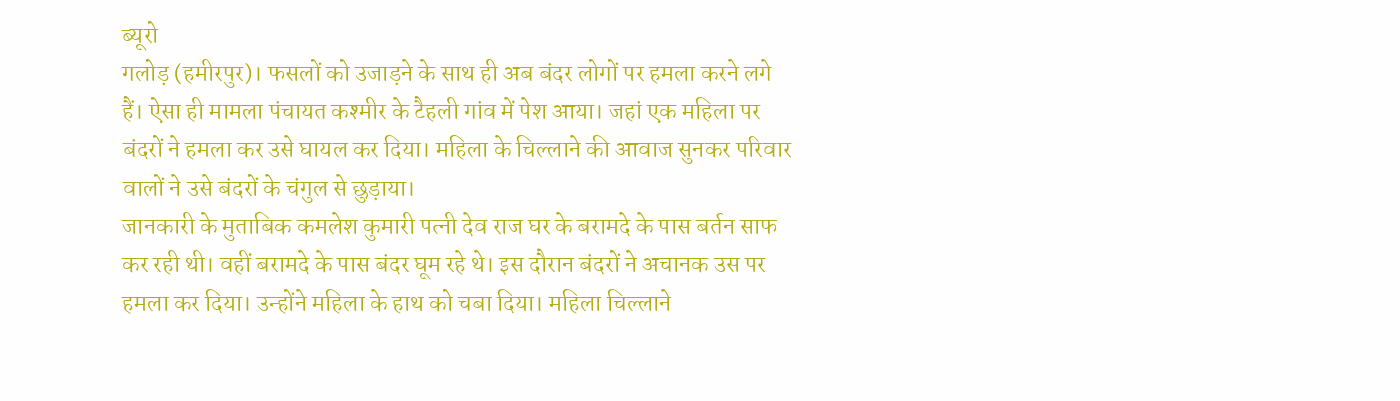ब्यूरो
गलोड़ (हमीरपुर)। फसलों को उजाड़ने के साथ ही अब बंदर लोगों पर हमला करने लगे हैं। ऐसा ही मामला पंचायत कश्मीर के टैहली गांव में पेश आया। जहां एक महिला पर बंदरों ने हमला कर उसे घायल कर दिया। महिला के चिल्लाने की आवाज सुनकर परिवार वालों ने उसे बंदरों के चंगुल से छुड़ाया।
जानकारी के मुताबिक कमलेश कुमारी पत्नी देव राज घर के बरामदे के पास बर्तन साफ कर रही थी। वहीं बरामदे के पास बंदर घूम रहे थे। इस दौरान बंदरों ने अचानक उस पर हमला कर दिया। उन्होंने महिला के हाथ को चबा दिया। महिला चिल्लाने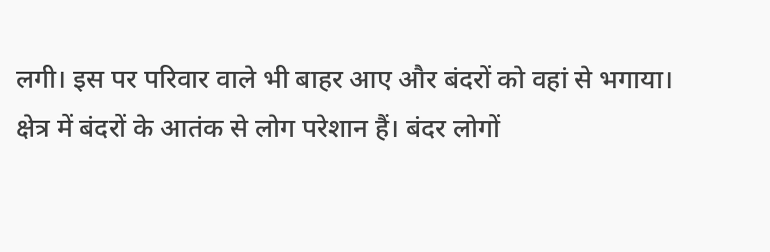लगी। इस पर परिवार वाले भी बाहर आए और बंदरों को वहां से भगाया। क्षेत्र में बंदरों के आतंक से लोग परेशान हैं। बंदर लोगों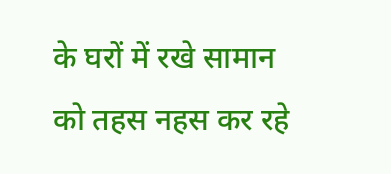के घरों में रखे सामान को तहस नहस कर रहे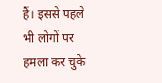हैं। इससे पहले भी लोगों पर हमला कर चुके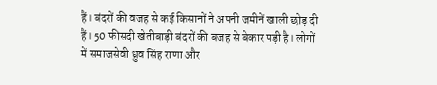हैं। बंदरों की वजह से कई किसानों ने अपनी जमीनें खाली छोड़ दी हैं। 50 फीसदी खेतीबाड़ी बंदरों की बजह से बेकार पड़ी है। लोगों में समाजसेवी ध्रुव सिंह राणा और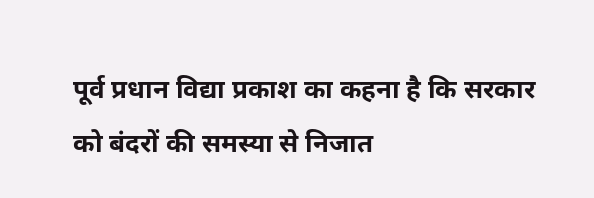पूर्व प्रधान विद्या प्रकाश का कहना है कि सरकार को बंदरों की समस्या से निजात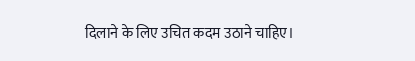दिलाने के लिए उचित कदम उठाने चाहिए।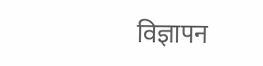विज्ञापन